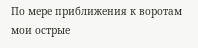По мере приближения к воротам мои острые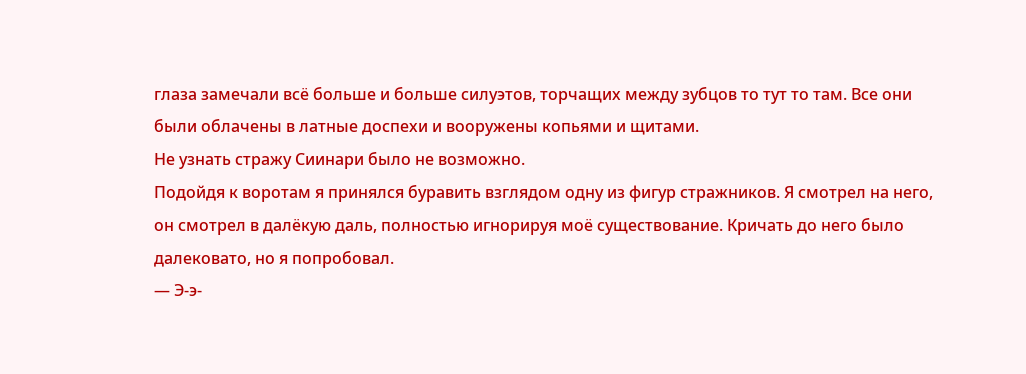глаза замечали всё больше и больше силуэтов, торчащих между зубцов то тут то там. Все они были облачены в латные доспехи и вооружены копьями и щитами.
Не узнать стражу Сиинари было не возможно.
Подойдя к воротам я принялся буравить взглядом одну из фигур стражников. Я смотрел на него, он смотрел в далёкую даль, полностью игнорируя моё существование. Кричать до него было далековато, но я попробовал.
— Э-э-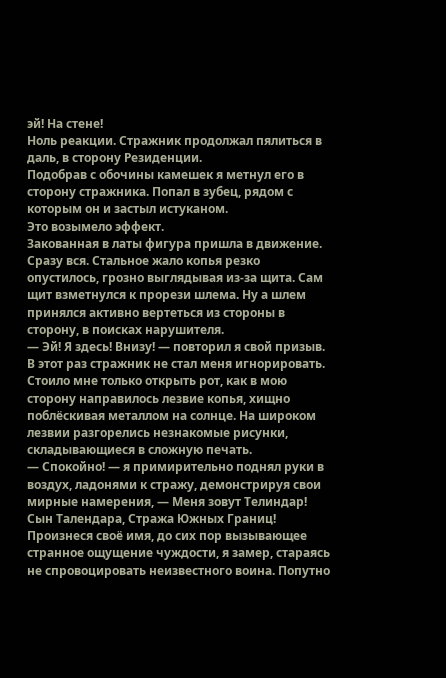эй! На стене!
Ноль реакции. Стражник продолжал пялиться в даль, в сторону Резиденции.
Подобрав с обочины камешек я метнул его в сторону стражника. Попал в зубец, рядом с которым он и застыл истуканом.
Это возымело эффект.
Закованная в латы фигура пришла в движение. Сразу вся. Стальное жало копья резко опустилось, грозно выглядывая из-за щита. Сам щит взметнулся к прорези шлема. Ну а шлем принялся активно вертеться из стороны в сторону, в поисках нарушителя.
— Эй! Я здесь! Внизу! — повторил я свой призыв.
В этот раз стражник не стал меня игнорировать. Стоило мне только открыть рот, как в мою сторону направилось лезвие копья, хищно поблёскивая металлом на солнце. На широком лезвии разгорелись незнакомые рисунки, складывающиеся в сложную печать.
— Спокойно! — я примирительно поднял руки в воздух, ладонями к стражу, демонстрируя свои мирные намерения, — Меня зовут Телиндар! Сын Талендара, Стража Южных Границ!
Произнеся своё имя, до сих пор вызывающее странное ощущение чуждости, я замер, стараясь не спровоцировать неизвестного воина. Попутно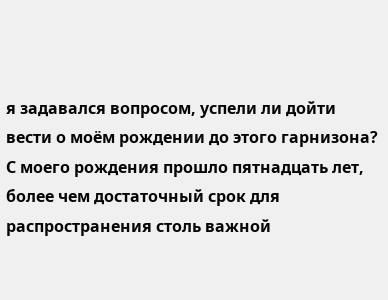я задавался вопросом, успели ли дойти вести о моём рождении до этого гарнизона?
С моего рождения прошло пятнадцать лет, более чем достаточный срок для распространения столь важной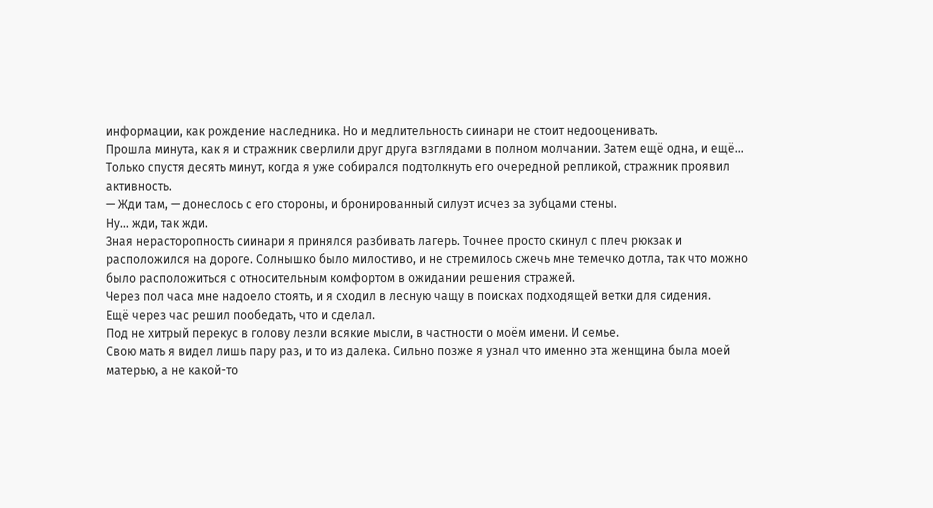информации, как рождение наследника. Но и медлительность сиинари не стоит недооценивать.
Прошла минута, как я и стражник сверлили друг друга взглядами в полном молчании. Затем ещё одна, и ещё…
Только спустя десять минут, когда я уже собирался подтолкнуть его очередной репликой, стражник проявил активность.
— Жди там, — донеслось с его стороны, и бронированный силуэт исчез за зубцами стены.
Ну… жди, так жди.
Зная нерасторопность сиинари я принялся разбивать лагерь. Точнее просто скинул с плеч рюкзак и расположился на дороге. Солнышко было милостиво, и не стремилось сжечь мне темечко дотла, так что можно было расположиться с относительным комфортом в ожидании решения стражей.
Через пол часа мне надоело стоять, и я сходил в лесную чащу в поисках подходящей ветки для сидения.
Ещё через час решил пообедать, что и сделал.
Под не хитрый перекус в голову лезли всякие мысли, в частности о моём имени. И семье.
Свою мать я видел лишь пару раз, и то из далека. Сильно позже я узнал что именно эта женщина была моей матерью, а не какой-то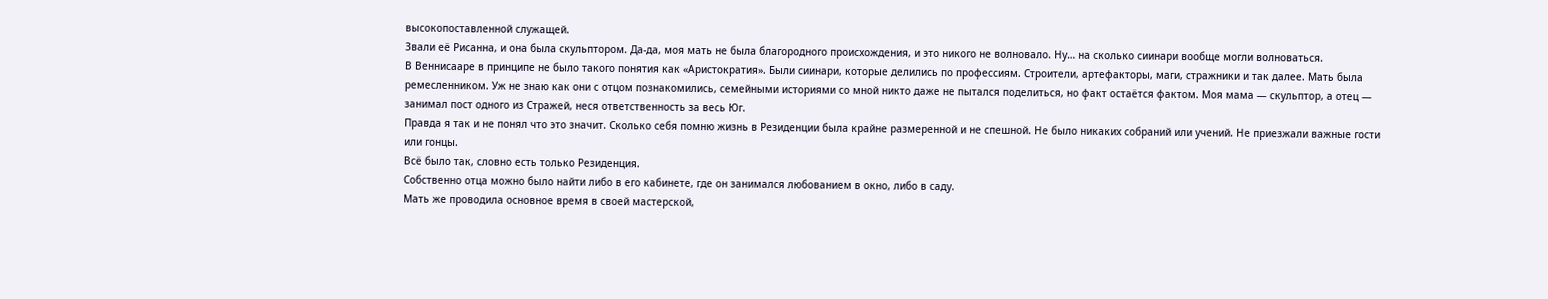высокопоставленной служащей.
Звали её Рисанна, и она была скульптором. Да-да, моя мать не была благородного происхождения, и это никого не волновало. Ну… на сколько сиинари вообще могли волноваться.
В Веннисааре в принципе не было такого понятия как «Аристократия». Были сиинари, которые делились по профессиям. Строители, артефакторы, маги, стражники и так далее. Мать была ремесленником. Уж не знаю как они с отцом познакомились, семейными историями со мной никто даже не пытался поделиться, но факт остаётся фактом. Моя мама — скульптор, а отец — занимал пост одного из Стражей, неся ответственность за весь Юг.
Правда я так и не понял что это значит. Сколько себя помню жизнь в Резиденции была крайне размеренной и не спешной. Не было никаких собраний или учений. Не приезжали важные гости или гонцы.
Всё было так, словно есть только Резиденция.
Собственно отца можно было найти либо в его кабинете, где он занимался любованием в окно, либо в саду.
Мать же проводила основное время в своей мастерской,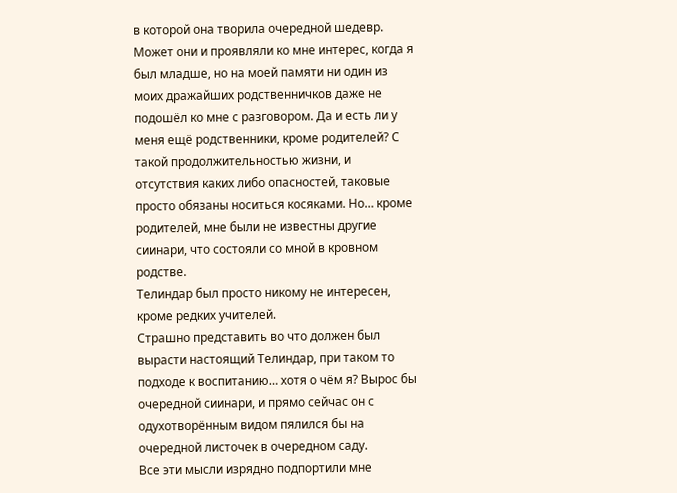в которой она творила очередной шедевр.
Может они и проявляли ко мне интерес, когда я был младше, но на моей памяти ни один из моих дражайших родственничков даже не подошёл ко мне с разговором. Да и есть ли у меня ещё родственники, кроме родителей? С такой продолжительностью жизни, и отсутствия каких либо опасностей, таковые просто обязаны носиться косяками. Но… кроме родителей, мне были не известны другие сиинари, что состояли со мной в кровном родстве.
Телиндар был просто никому не интересен, кроме редких учителей.
Страшно представить во что должен был вырасти настоящий Телиндар, при таком то подходе к воспитанию… хотя о чём я? Вырос бы очередной сиинари, и прямо сейчас он с одухотворённым видом пялился бы на очередной листочек в очередном саду.
Все эти мысли изрядно подпортили мне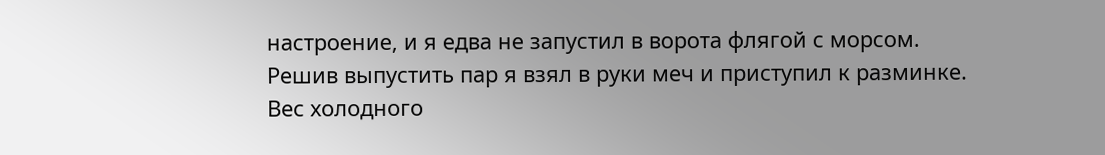настроение, и я едва не запустил в ворота флягой с морсом.
Решив выпустить пар я взял в руки меч и приступил к разминке.
Вес холодного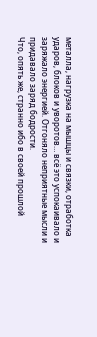металла, нагрузка на мышцы и связки, отработка ударов, блоков и уворотов… всё это успокаивало и заряжало энергией. Отгоняло неприятные мысли и придавало заряд бодрости.
Что, опять же, странно ибо в своей прошлой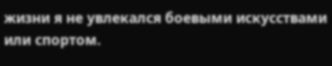жизни я не увлекался боевыми искусствами или спортом.